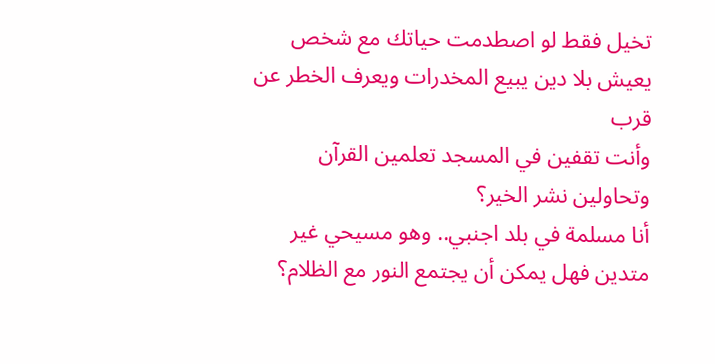تخيل فقط لو اصطدمت حياتك مع شخص يعيش بلا دين يبيع المخدرات ويعرف الخطر عن قرب
وأنت تقفين في المسجد تعلمين القرآن وتحاولين نشر الخير؟
أنا مسلمة في بلد اجنبي.. وهو مسيحي غير متدين فهل يمكن أن يجتمع النور مع الظلام؟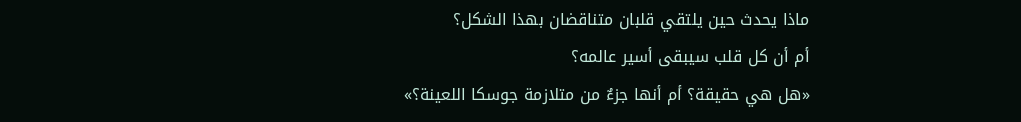ماذا يحدث حين يلتقي قلبان متناقضان بهذا الشكل؟
أم أن كل قلب سيبقى أسير عالمه؟
«هل هي حقيقة؟ أم أنها جزءٌ من متلازمة جوسكا اللعينة؟»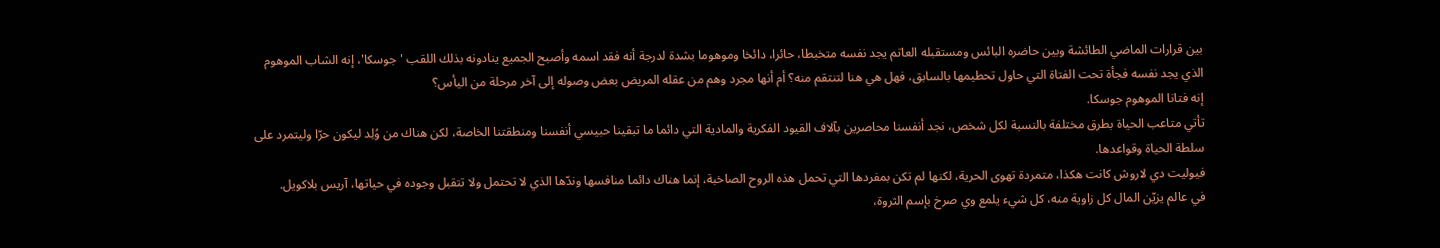بين قرارات الماضي الطائشة وبين حاضره البائس ومستقبله العاتم يجد نفسه متخبطا، حائرا، دائخا وموهوما بشدة لدرجة أنه فقد اسمه وأصبح الجميع ينادونه بذلك اللقب 'جوسكا'، إنه الشاب الموهوم الذي يجد نفسه فجأة تحت الفتاة التي حاول تحطيمها بالسابق، فهل هي هنا لتنتقم منه؟ أم أنها مجرد وهم من عقله المريض بعض وصوله إلى آخر مرحلة من اليأس؟
إنه فتانا الموهوم جوسكا.
تأتي متاعب الحياة بطرق مختلفة بالنسبة لكل شخص، نجد أنفسنا محاصرين بآلاف القيود الفكرية والمادية التي دائما ما تبقينا حبيسي أنفسنا ومنطقتنا الخاصة، لكن هناك من وُلِد ليكون حرّا وليتمرد على سلطة الحياة وقواعدها.
فيوليت دي لاروش كانت هكذا، متمردة تهوى الحرية، لكنها لم تكن بمفردها التي تحمل هذه الروح الصاخبة، إنما هناك دائما منافسها وندّها الذي لا تحتمل ولا تتقبل وجوده في حياتها، آريس بلاكويل.
في عالم يزيّن المال كل زاوية منه، كل شيء يلمع وي صرخ بإسم الثروة،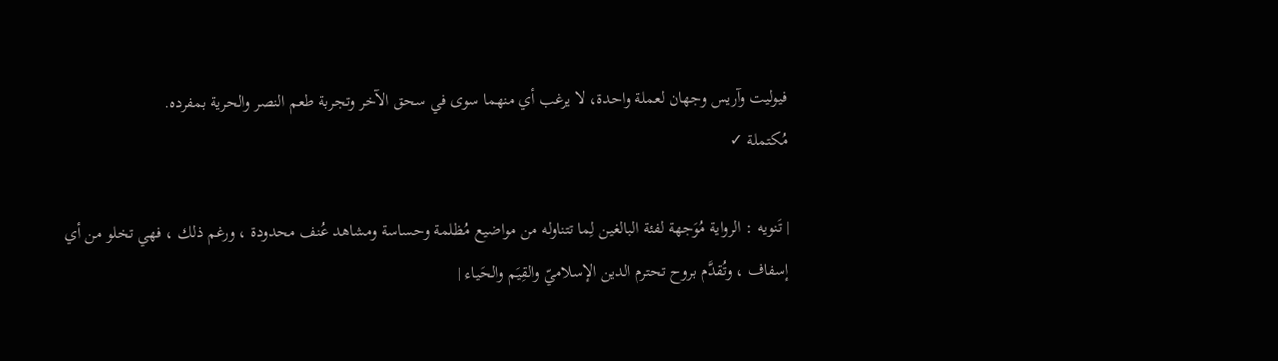فيوليت وآريس وجهان لعملة واحدة، لا يرغب أي منهما سوى في سحق الآخر وتجربة طعم النصر والحرية بمفرده.
مُكتملة ✓

| تَنويه : الرواية مُوَجهة لفئة البالغين لِما تتناوله من مواضيع مُظلمة وحساسة ومشاهد عُنف محدودة ، ورغم ذلك ، فهي تخلو من أي إسفاف ، وتُقدَّم بروح تحترم الدين الإسلاميّ والقِيَم والحَياء |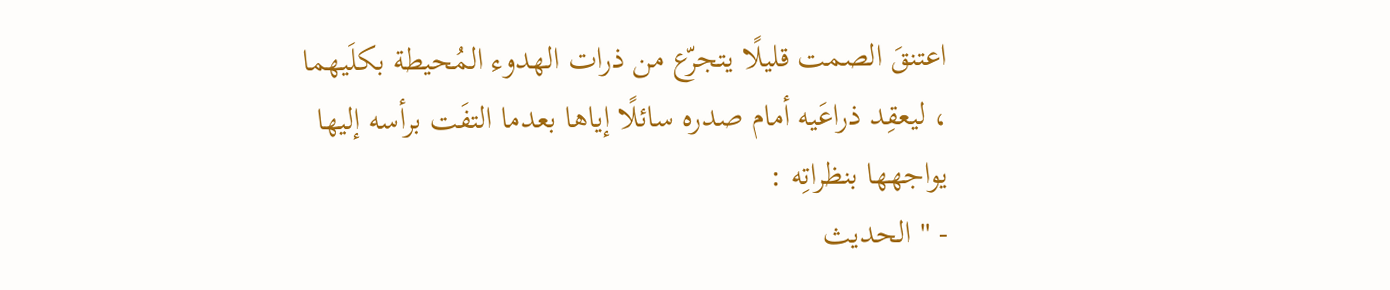اعتنقَ الصمت قليلًا يتجرّع من ذرات الهدوء المُحيطة بكلَيهما ، ليعقِد ذراعَيه أمام صدره سائلًا إياها بعدما التفَت برأسه إليها يواجهها بنظراتِه :
- " الحديث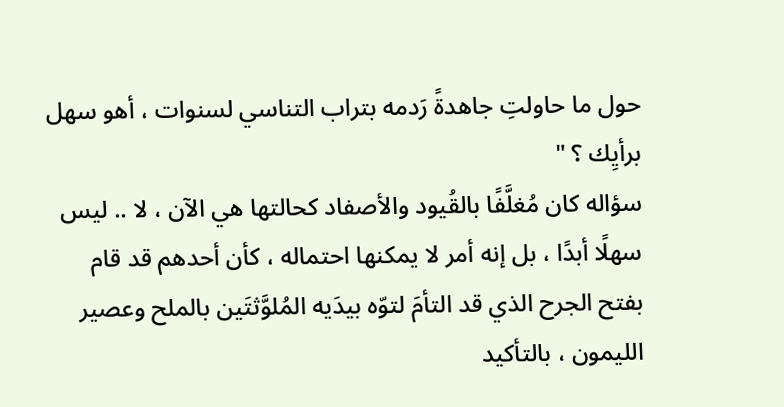حول ما حاولتِ جاهدةً رَدمه بتراب التناسي لسنوات ، أهو سهل برأيِك ؟ "
سؤاله كان مُغلَّفًا بالقُيود والأصفاد كحالتها هي الآن ، لا .. ليس سهلًا أبدًا ، بل إنه أمر لا يمكنها احتماله ، كأن أحدهم قد قام بفتح الجرح الذي قد التأمَ لتوّه بيدَيه المُلوَّثتَين بالملح وعصير الليمون ، بالتأكيد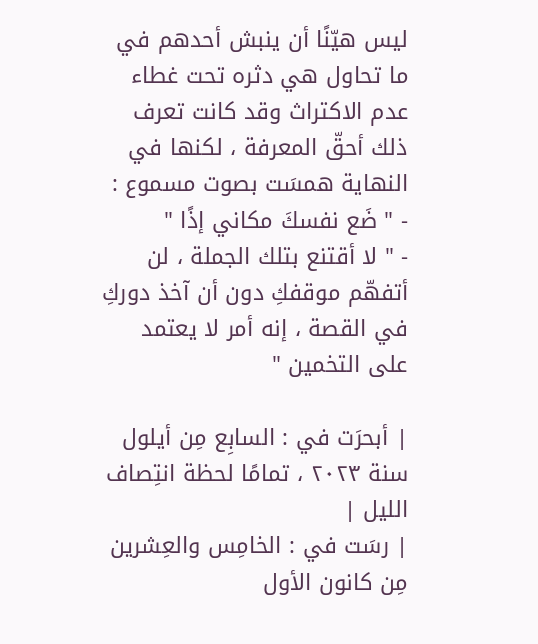ليس هيّنًا أن ينبش أحدهم في ما تحاول هي دثره تحت غطاء عدم الاكتراث وقد كانت تعرف ذلك أحقّ المعرفة ، لكنها في النهاية همسَت بصوت مسموع :
- " ضَع نفسكَ مكاني إذًا "
- " لا أقتنع بتلك الجملة ، لن أتفهّم موقفكِ دون أن آخذ دوركِ في القصة ، إنه أمر لا يعتمد على التخمين "

| أبحرَت في : السابِع مِن أيلول سنة ٢٠٢٣ ، تمامًا لحظة انتِصاف الليل |
| رسَت في : الخامِس والعِشرين مِن كانون الأول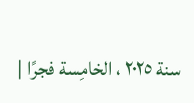سنة ٢٠٢٥ ، الخامِسة فجرًا |